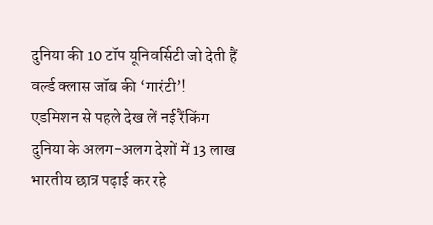दुनिया की 10 टॉप यूनिवर्सिटी जो देती हैं वर्ल्ड क्लास जॉब की ‘गारंटी’!
एडमिशन से पहले देख लें नई रैंकिंग
दुनिया के अलग-अलग देशों में 13 लाख भारतीय छात्र पढ़ाई कर रहे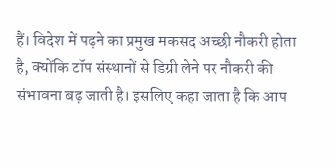हैं। विदेश में पढ़ने का प्रमुख मकसद अच्छी नौकरी होता है, क्योंकि टॉप संस्थानों से डिग्री लेने पर नौकरी की संभावना बढ़ जाती है। इसलिए कहा जाता है कि आप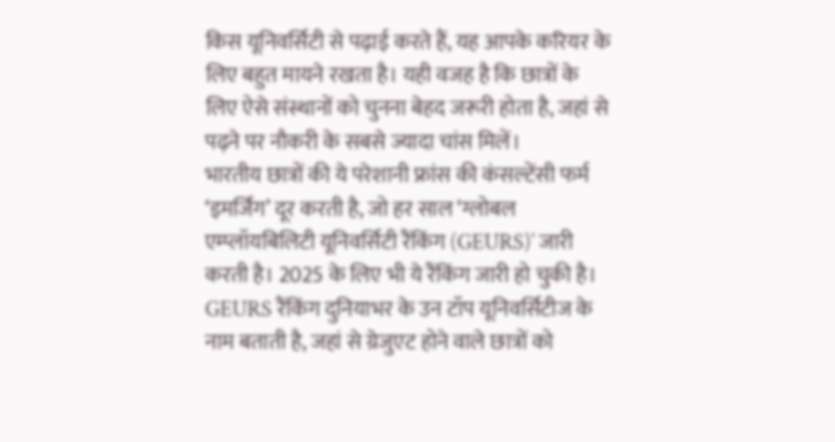किस यूनिवर्सिटी से पढ़ाई करते हैं, यह आपके करियर के लिए बहुत मायने रखता है। यही वजह है कि छात्रों के लिए ऐसे संस्थानों को चुनना बेहद जरूरी होता है, जहां से पढ़ने पर नौकरी के सबसे ज्यादा चांस मिलें।
भारतीय छात्रों की ये परेशानी फ्रांस की कंसल्टेंसी फर्म ‘इमर्जिंग’ दूर करती है, जो हर साल ‘ग्लोबल एम्प्लॉयबिलिटी यूनिवर्सिटी रैंकिंग (GEURS)’ जारी करती है। 2025 के लिए भी ये रैंकिंग जारी हो चुकी है। GEURS रैंकिंग दुनियाभर के उन टॉप यूनिवर्सिटीज के नाम बताती है, जहां से ग्रेजुएट होने वाले छात्रों को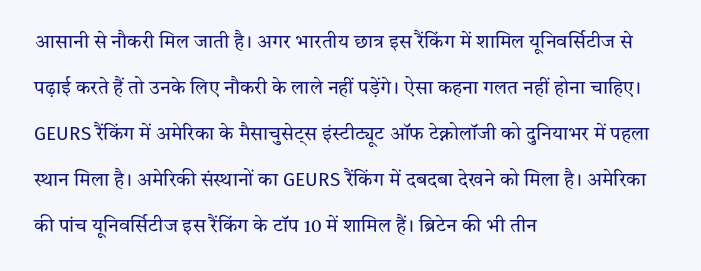आसानी से नौकरी मिल जाती है। अगर भारतीय छात्र इस रैंकिंग में शामिल यूनिवर्सिटीज से पढ़ाई करते हैं तो उनके लिए नौकरी के लाले नहीं पड़ेंगे। ऐसा कहना गलत नहीं होना चाहिए।
GEURS रैंकिंग में अमेरिका के मैसाचुसेट्स इंस्टीट्यूट ऑफ टेक्नोलॉजी को दुनियाभर में पहला स्थान मिला है। अमेरिकी संस्थानों का GEURS रैंकिंग में दबदबा देखने को मिला है। अमेरिका की पांच यूनिवर्सिटीज इस रैंकिंग के टॉप 10 में शामिल हैं। ब्रिटेन की भी तीन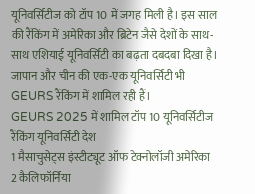यूनिवर्सिटीज को टॉप 10 में जगह मिली है। इस साल की रैंकिंग में अमेरिका और ब्रिटेन जैसे देशों के साथ-साथ एशियाई यूनिवर्सिटी का बढ़ता दबदबा दिखा है। जापान और चीन की एक-एक यूनिवर्सिटी भी GEURS रैंकिंग में शामिल रही हैं।
GEURS 2025 में शामिल टॉप 10 यूनिवर्सिटीज
रैंकिंग यूनिवर्सिटी देश
1 मैसाचुसेट्स इंस्टीट्यूट ऑफ टेक्नोलॉजी अमेरिका
2 कैलिफॉर्निया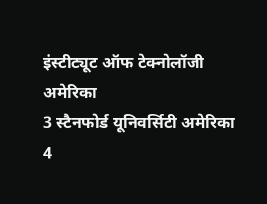इंस्टीट्यूट ऑफ टेक्नोलॉजी अमेरिका
3 स्टैनफोर्ड यूनिवर्सिटी अमेरिका
4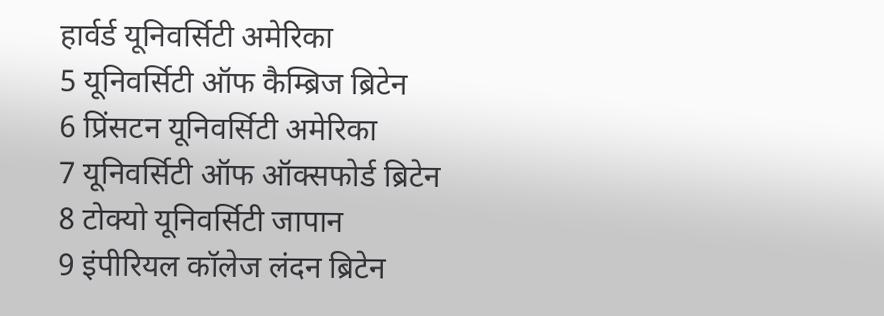हार्वर्ड यूनिवर्सिटी अमेरिका
5 यूनिवर्सिटी ऑफ कैम्ब्रिज ब्रिटेन
6 प्रिंसटन यूनिवर्सिटी अमेरिका
7 यूनिवर्सिटी ऑफ ऑक्सफोर्ड ब्रिटेन
8 टोक्यो यूनिवर्सिटी जापान
9 इंपीरियल कॉलेज लंदन ब्रिटेन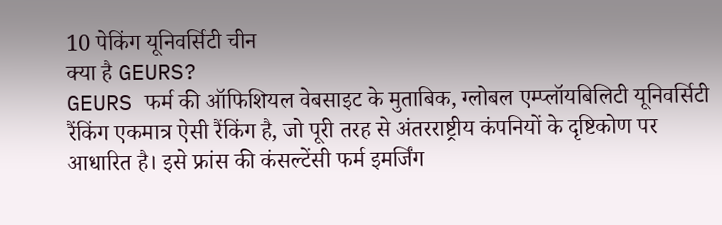10 पेकिंग यूनिवर्सिटी चीन
क्या है GEURS?
GEURS फर्म की ऑफिशियल वेबसाइट के मुताबिक, ग्लोबल एम्प्लॉयबिलिटी यूनिवर्सिटी रैंकिंग एकमात्र ऐसी रैंकिंग है, जो पूरी तरह से अंतरराष्ट्रीय कंपनियों के दृष्टिकोण पर आधारित है। इसे फ्रांस की कंसल्टेंसी फर्म इमर्जिंग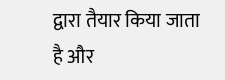द्वारा तैयार किया जाता है और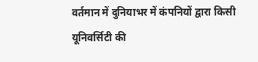वर्तमान में दुनियाभर में कंपनियों द्वारा किसी यूनिवर्सिटी की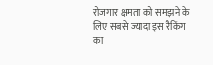रोजगार क्षमता को समझने के लिए सबसे ज्यादा इस रैकिंग का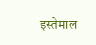इस्तेमाल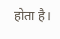होता है।